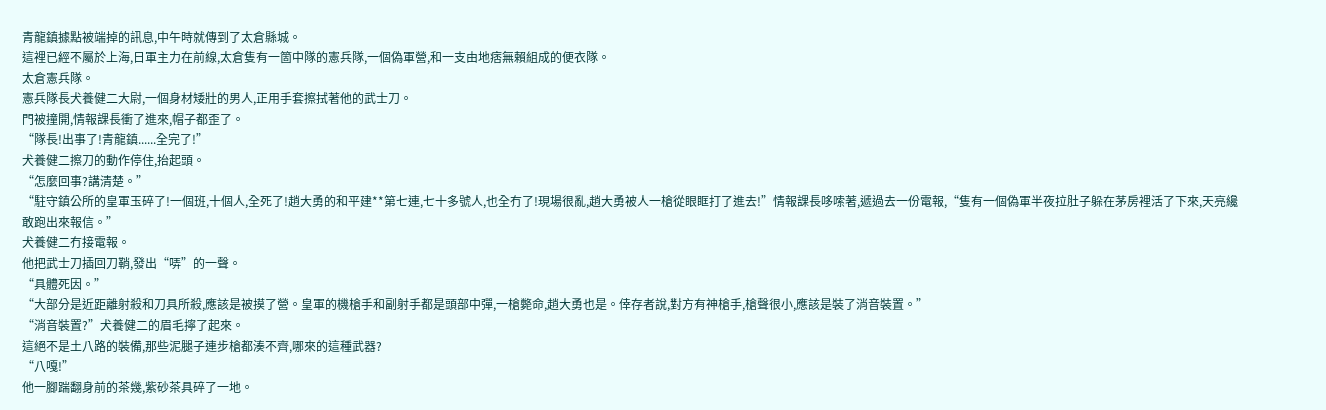青龍鎮據點被端掉的訊息,中午時就傳到了太倉縣城。
這裡已經不屬於上海,日軍主力在前線,太倉隻有一箇中隊的憲兵隊,一個偽軍營,和一支由地痞無賴組成的便衣隊。
太倉憲兵隊。
憲兵隊長犬養健二大尉,一個身材矮壯的男人,正用手套擦拭著他的武士刀。
門被撞開,情報課長衝了進來,帽子都歪了。
“隊長!出事了!青龍鎮......全完了!”
犬養健二擦刀的動作停住,抬起頭。
“怎麼回事?講清楚。”
“駐守鎮公所的皇軍玉碎了!一個班,十個人,全死了!趙大勇的和平建**第七連,七十多號人,也全冇了!現場很亂,趙大勇被人一槍從眼眶打了進去!”情報課長哆嗦著,遞過去一份電報,“隻有一個偽軍半夜拉肚子躲在茅房裡活了下來,天亮纔敢跑出來報信。”
犬養健二冇接電報。
他把武士刀插回刀鞘,發出“哢”的一聲。
“具體死因。”
“大部分是近距離射殺和刀具所殺,應該是被摸了營。皇軍的機槍手和副射手都是頭部中彈,一槍斃命,趙大勇也是。倖存者說,對方有神槍手,槍聲很小,應該是裝了消音裝置。”
“消音裝置?”犬養健二的眉毛擰了起來。
這絕不是土八路的裝備,那些泥腿子連步槍都湊不齊,哪來的這種武器?
“八嘎!”
他一腳踹翻身前的茶幾,紫砂茶具碎了一地。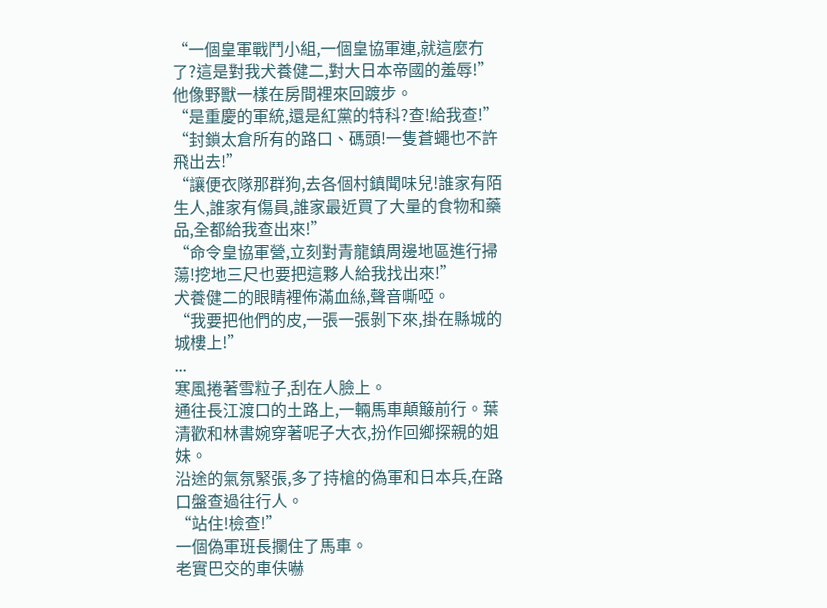“一個皇軍戰鬥小組,一個皇協軍連,就這麼冇了?這是對我犬養健二,對大日本帝國的羞辱!”
他像野獸一樣在房間裡來回踱步。
“是重慶的軍統,還是紅黨的特科?查!給我查!”
“封鎖太倉所有的路口、碼頭!一隻蒼蠅也不許飛出去!”
“讓便衣隊那群狗,去各個村鎮聞味兒!誰家有陌生人,誰家有傷員,誰家最近買了大量的食物和藥品,全都給我查出來!”
“命令皇協軍營,立刻對青龍鎮周邊地區進行掃蕩!挖地三尺也要把這夥人給我找出來!”
犬養健二的眼睛裡佈滿血絲,聲音嘶啞。
“我要把他們的皮,一張一張剝下來,掛在縣城的城樓上!”
...
寒風捲著雪粒子,刮在人臉上。
通往長江渡口的土路上,一輛馬車顛簸前行。葉清歡和林書婉穿著呢子大衣,扮作回鄉探親的姐妹。
沿途的氣氛緊張,多了持槍的偽軍和日本兵,在路口盤查過往行人。
“站住!檢查!”
一個偽軍班長攔住了馬車。
老實巴交的車伕嚇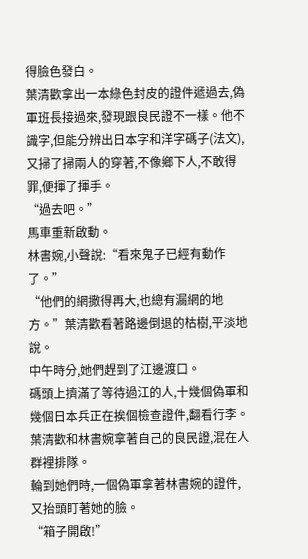得臉色發白。
葉清歡拿出一本綠色封皮的證件遞過去,偽軍班長接過來,發現跟良民證不一樣。他不識字,但能分辨出日本字和洋字碼子(法文),又掃了掃兩人的穿著,不像鄉下人,不敢得罪,便揮了揮手。
“過去吧。”
馬車重新啟動。
林書婉,小聲說:“看來鬼子已經有動作了。”
“他們的網撒得再大,也總有漏網的地方。”葉清歡看著路邊倒退的枯樹,平淡地說。
中午時分,她們趕到了江邊渡口。
碼頭上擠滿了等待過江的人,十幾個偽軍和幾個日本兵正在挨個檢查證件,翻看行李。
葉清歡和林書婉拿著自己的良民證,混在人群裡排隊。
輪到她們時,一個偽軍拿著林書婉的證件,又抬頭盯著她的臉。
“箱子開啟!”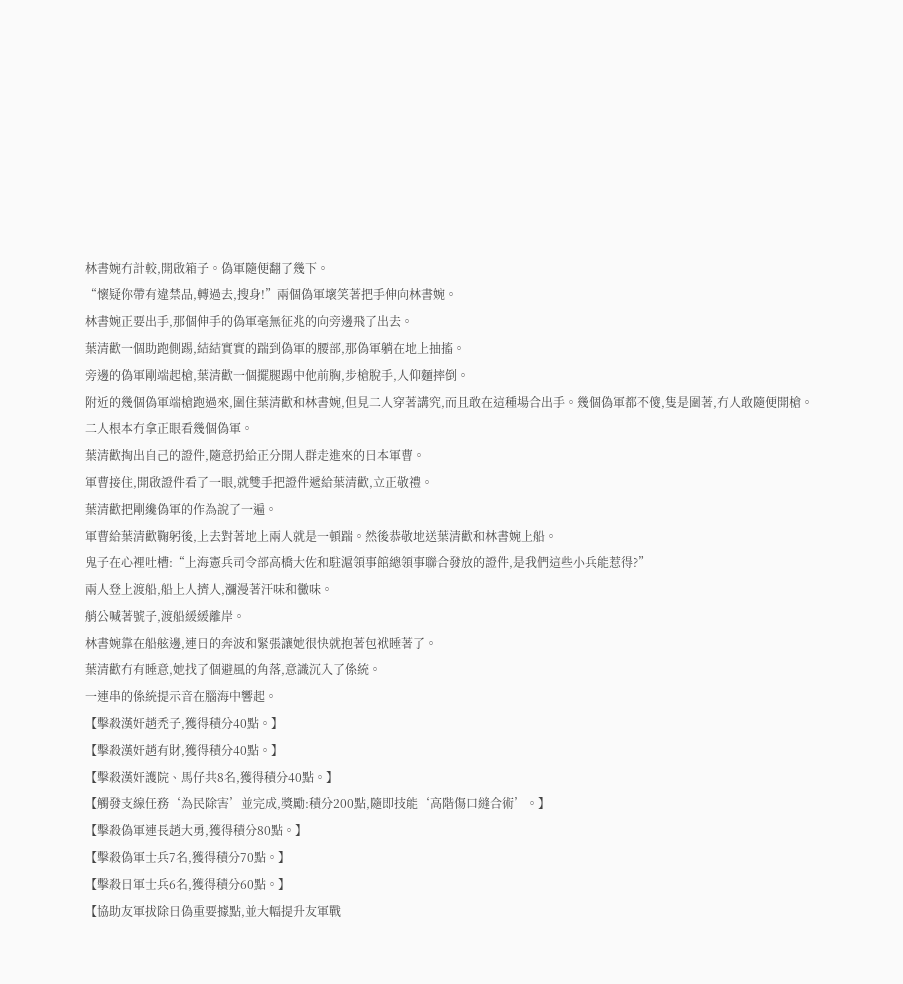林書婉冇計較,開啟箱子。偽軍隨便翻了幾下。
“懷疑你帶有違禁品,轉過去,搜身!”兩個偽軍壞笑著把手伸向林書婉。
林書婉正要出手,那個伸手的偽軍毫無征兆的向旁邊飛了出去。
葉清歡一個助跑側踢,結結實實的踹到偽軍的腰部,那偽軍躺在地上抽搐。
旁邊的偽軍剛端起槍,葉清歡一個擺腿踢中他前胸,步槍脫手,人仰麵摔倒。
附近的幾個偽軍端槍跑過來,圍住葉清歡和林書婉,但見二人穿著講究,而且敢在這種場合出手。幾個偽軍都不傻,隻是圍著,冇人敢隨便開槍。
二人根本冇拿正眼看幾個偽軍。
葉清歡掏出自己的證件,隨意扔給正分開人群走進來的日本軍曹。
軍曹接住,開啟證件看了一眼,就雙手把證件遞給葉清歡,立正敬禮。
葉清歡把剛纔偽軍的作為說了一遍。
軍曹給葉清歡鞠躬後,上去對著地上兩人就是一頓踹。然後恭敬地送葉清歡和林書婉上船。
鬼子在心裡吐槽:“上海憲兵司令部高橋大佐和駐滬領事館總領事聯合發放的證件,是我們這些小兵能惹得?”
兩人登上渡船,船上人擠人,瀰漫著汗味和黴味。
艄公喊著號子,渡船緩緩離岸。
林書婉靠在船舷邊,連日的奔波和緊張讓她很快就抱著包袱睡著了。
葉清歡冇有睡意,她找了個避風的角落,意識沉入了係統。
一連串的係統提示音在腦海中響起。
【擊殺漢奸趙禿子,獲得積分40點。】
【擊殺漢奸趙有財,獲得積分40點。】
【擊殺漢奸護院、馬仔共8名,獲得積分40點。】
【觸發支線任務‘為民除害’並完成,獎勵:積分200點,隨即技能‘高階傷口縫合術’。】
【擊殺偽軍連長趙大勇,獲得積分80點。】
【擊殺偽軍士兵7名,獲得積分70點。】
【擊殺日軍士兵6名,獲得積分60點。】
【協助友軍拔除日偽重要據點,並大幅提升友軍戰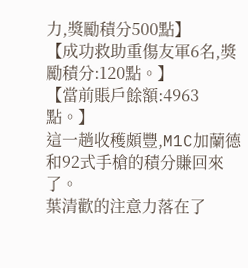力,獎勵積分500點】
【成功救助重傷友軍6名,獎勵積分:120點。】
【當前賬戶餘額:4963點。】
這一趟收穫頗豐,M1C加蘭德和92式手槍的積分賺回來了。
葉清歡的注意力落在了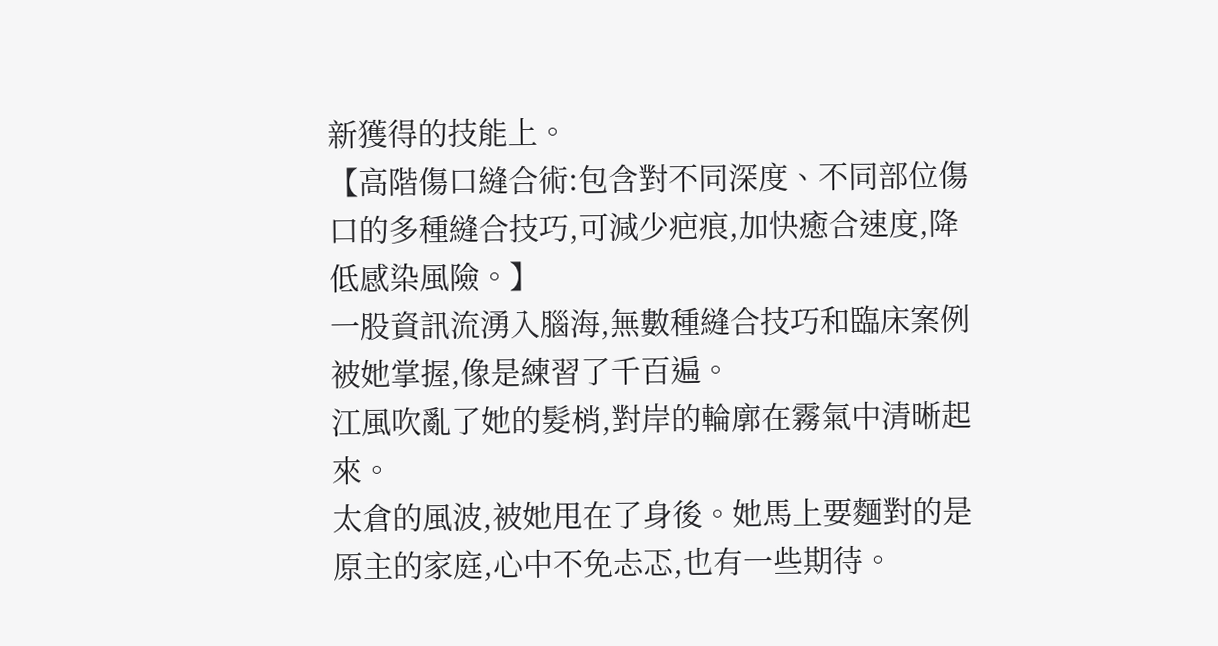新獲得的技能上。
【高階傷口縫合術:包含對不同深度、不同部位傷口的多種縫合技巧,可減少疤痕,加快癒合速度,降低感染風險。】
一股資訊流湧入腦海,無數種縫合技巧和臨床案例被她掌握,像是練習了千百遍。
江風吹亂了她的髮梢,對岸的輪廓在霧氣中清晰起來。
太倉的風波,被她甩在了身後。她馬上要麵對的是原主的家庭,心中不免忐忑,也有一些期待。